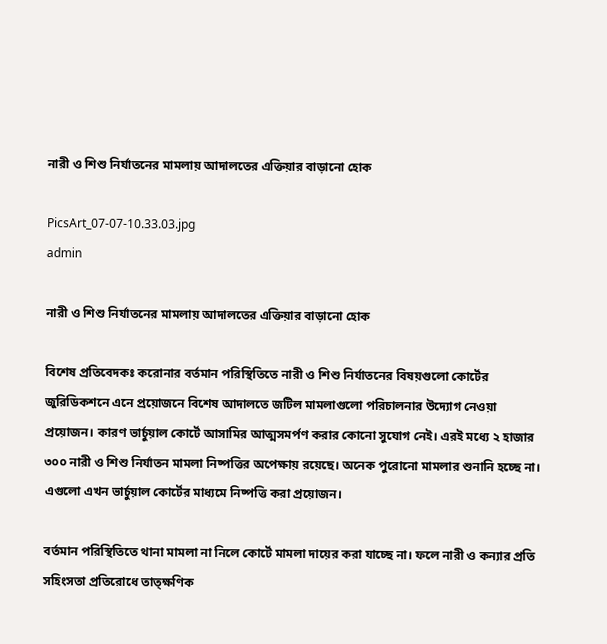নারী ও শিশু নির্যাতনের মামলায় আদালতের এক্তিয়ার বাড়ানো হোক

PicsArt_07-07-10.33.03.jpg
admin

নারী ও শিশু নির্যাতনের মামলায় আদালতের এক্তিয়ার বাড়ানো হোক

বিশেষ প্রতিবেদকঃ করোনার বর্তমান পরিস্থিতিতে নারী ও শিশু নির্যাতনের বিষয়গুলো কোর্টের জুরিডিকশনে এনে প্রয়োজনে বিশেষ আদালতে জটিল মামলাগুলো পরিচালনার উদ্যোগ নেওয়া প্রয়োজন। কারণ ভার্চুয়াল কোর্টে আসামির আত্মসমর্পণ করার কোনো সুযোগ নেই। এরই মধ্যে ২ হাজার ৩০০ নারী ও শিশু নির্যাতন মামলা নিষ্পত্তির অপেক্ষায় রয়েছে। অনেক পুরোনো মামলার শুনানি হচ্ছে না। এগুলো এখন ভার্চুয়াল কোর্টের মাধ্যমে নিষ্পত্তি করা প্রয়োজন।

বর্তমান পরিস্থিতিতে থানা মামলা না নিলে কোর্টে মামলা দায়ের করা যাচ্ছে না। ফলে নারী ও কন্যার প্রতি সহিংসতা প্রতিরোধে তাত্ক্ষণিক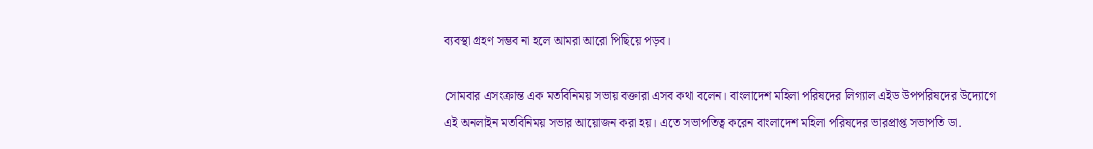ব্যবস্থা গ্রহণ সম্ভব না হলে আমরা আরো পিছিয়ে পড়ব।

সোমবার এসংক্রান্ত এক মতবিনিময় সভায় বক্তারা এসব কথা বলেন। বাংলাদেশ মহিলা পরিষদের লিগ্যাল এইড উপপরিষদের উদ্যোগে এই অনলাইন মতবিনিময় সভার আয়োজন করা হয়। এতে সভাপতিত্ব করেন বাংলাদেশ মহিলা পরিষদের ভারপ্রাপ্ত সভাপতি ডা.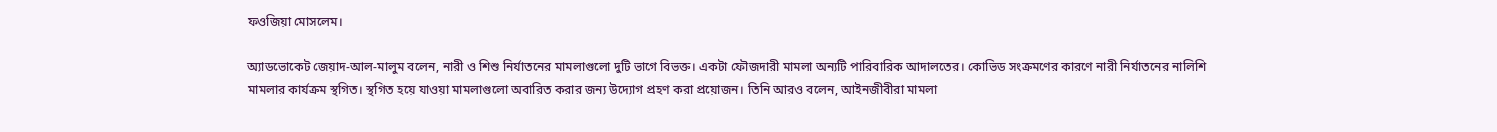ফওজিয়া মোসলেম।

অ্যাডভোকেট জেয়াদ-আল-মালুম বলেন, নারী ও শিশু নির্যাতনের মামলাগুলো দুটি ভাগে বিভক্ত। একটা ফৌজদারী মামলা অন্যটি পারিবারিক আদালতের। কোভিড সংক্রমণের কারণে নারী নির্যাতনের নালিশি মামলার কার্যক্রম স্থগিত। স্থগিত হয়ে যাওয়া মামলাগুলো অবারিত করার জন্য উদ্যোগ প্রহণ করা প্রয়োজন। তিনি আরও বলেন, আইনজীবীরা মামলা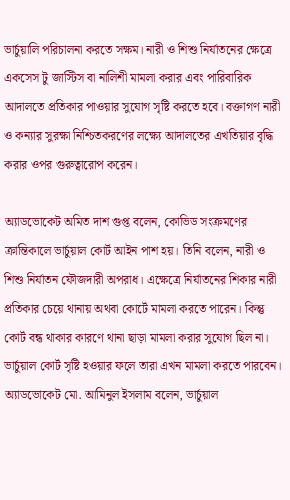ভার্চুয়ালি পরিচালনা করতে সক্ষম। নারী ও শিশু নির্যাতনের ক্ষেত্রে একসেস টু জাস্টিস বা নালিশী মামলা করার এবং পারিবারিক আদালতে প্রতিকার পাওয়ার সুযোগ সৃষ্টি করতে হবে। বক্তাগণ নারী ও কন্যার সুরক্ষা নিশ্চিতকরণের লক্ষ্যে আদালতের এখতিয়ার বৃদ্ধি করার ওপর গুরুত্বারোপ করেন।

অ্যাডভোকেট অমিত দাশ গুপ্ত বলেন, কোভিড সংক্রমণের ক্রান্তিকালে ভার্চুয়াল কোর্ট আইন পাশ হয়। তিনি বলেন, নারী ও শিশু নির্যাতন ফৌজদারী অপরাধ। এক্ষেত্রে নির্যাতনের শিকার নারী প্রতিকার চেয়ে থানায় অথবা কোর্টে মামলা করতে পারেন। কিন্তু কোর্ট বন্ধ থাকার কারণে থানা ছাড়া মামলা করার সুযোগ ছিল না। ভার্চুয়াল কোর্ট সৃষ্টি হওয়ার ফলে তারা এখন মামলা করতে পারবেন। অ্যাডভোকেট মো. আমিনুল ইসলাম বলেন, ভার্চুয়াল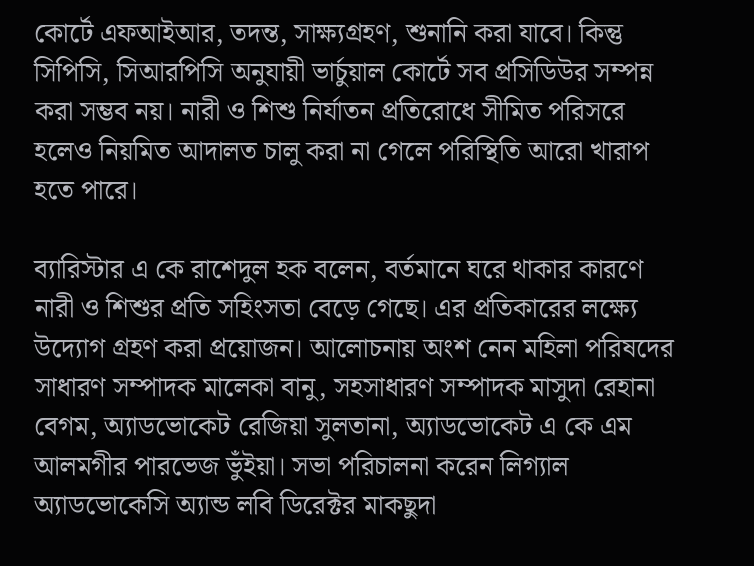কোর্টে এফআইআর, তদন্ত, সাক্ষ্যগ্রহণ, শুনানি করা যাবে। কিন্তু সিপিসি, সিআরপিসি অনুযায়ী ভার্চুয়াল কোর্টে সব প্রসিডিউর সম্পন্ন করা সম্ভব নয়। নারী ও শিশু নির্যাতন প্রতিরোধে সীমিত পরিসরে হলেও নিয়মিত আদালত চালু করা না গেলে পরিস্থিতি আরো খারাপ হতে পারে।

ব্যারিস্টার এ কে রাশেদুল হক বলেন, বর্তমানে ঘরে থাকার কারণে নারী ও শিশুর প্রতি সহিংসতা বেড়ে গেছে। এর প্রতিকারের লক্ষ্যে উদ্যোগ গ্রহণ করা প্রয়োজন। আলোচনায় অংশ নেন মহিলা পরিষদের সাধারণ সম্পাদক মালেকা বানু, সহসাধারণ সম্পাদক মাসুদা রেহানা বেগম, অ্যাডভোকেট রেজিয়া সুলতানা, অ্যাডভোকেট এ কে এম আলমগীর পারভেজ ভুঁইয়া। সভা পরিচালনা করেন লিগ্যাল অ্যাডভোকেসি অ্যান্ড লবি ডিরেক্টর মাকছুদা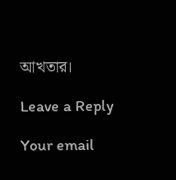আখতার।

Leave a Reply

Your email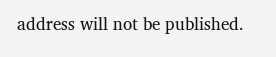address will not be published.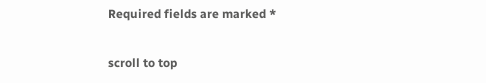Required fields are marked *

scroll to top